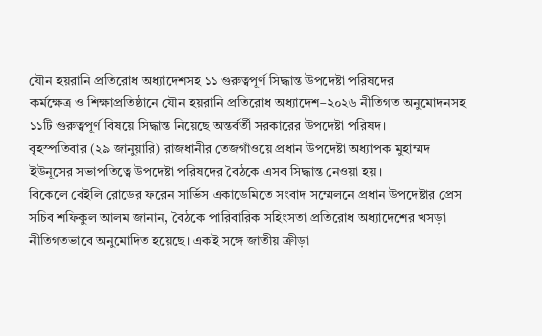যৌন হয়রানি প্রতিরোধ অধ্যাদেশসহ ১১ গুরুত্বপূর্ণ সিদ্ধান্ত উপদেষ্টা পরিষদের
কর্মক্ষেত্র ও শিক্ষাপ্রতিষ্ঠানে যৌন হয়রানি প্রতিরোধ অধ্যাদেশ–২০২৬ নীতিগত অনুমোদনসহ ১১টি গুরুত্বপূর্ণ বিষয়ে সিদ্ধান্ত নিয়েছে অন্তর্বর্তী সরকারের উপদেষ্টা পরিষদ।
বৃহস্পতিবার (২৯ জানুয়ারি) রাজধানীর তেজগাঁওয়ে প্রধান উপদেষ্টা অধ্যাপক মুহাম্মদ ইউনূসের সভাপতিত্বে উপদেষ্টা পরিষদের বৈঠকে এসব সিদ্ধান্ত নেওয়া হয়।
বিকেলে বেইলি রোডের ফরেন সার্ভিস একাডেমিতে সংবাদ সম্মেলনে প্রধান উপদেষ্টার প্রেস সচিব শফিকুল আলম জানান, বৈঠকে পারিবারিক সহিংসতা প্রতিরোধ অধ্যাদেশের খসড়া নীতিগতভাবে অনুমোদিত হয়েছে। একই সঙ্গে জাতীয় ক্রীড়া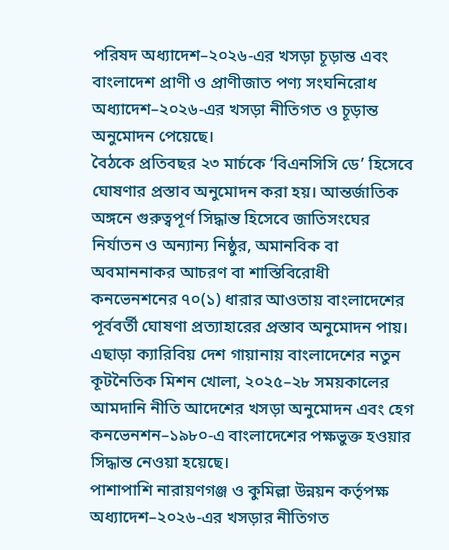পরিষদ অধ্যাদেশ–২০২৬-এর খসড়া চূড়ান্ত এবং বাংলাদেশ প্রাণী ও প্রাণীজাত পণ্য সংঘনিরোধ অধ্যাদেশ–২০২৬-এর খসড়া নীতিগত ও চূড়ান্ত অনুমোদন পেয়েছে।
বৈঠকে প্রতিবছর ২৩ মার্চকে ‘বিএনসিসি ডে’ হিসেবে ঘোষণার প্রস্তাব অনুমোদন করা হয়। আন্তর্জাতিক অঙ্গনে গুরুত্বপূর্ণ সিদ্ধান্ত হিসেবে জাতিসংঘের নির্যাতন ও অন্যান্য নিষ্ঠুর, অমানবিক বা অবমাননাকর আচরণ বা শাস্তিবিরোধী কনভেনশনের ৭০(১) ধারার আওতায় বাংলাদেশের পূর্ববর্তী ঘোষণা প্রত্যাহারের প্রস্তাব অনুমোদন পায়।
এছাড়া ক্যারিবিয় দেশ গায়ানায় বাংলাদেশের নতুন কূটনৈতিক মিশন খোলা, ২০২৫–২৮ সময়কালের আমদানি নীতি আদেশের খসড়া অনুমোদন এবং হেগ কনভেনশন–১৯৮০-এ বাংলাদেশের পক্ষভুক্ত হওয়ার সিদ্ধান্ত নেওয়া হয়েছে।
পাশাপাশি নারায়ণগঞ্জ ও কুমিল্লা উন্নয়ন কর্তৃপক্ষ অধ্যাদেশ–২০২৬-এর খসড়ার নীতিগত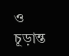ও চূড়ান্ত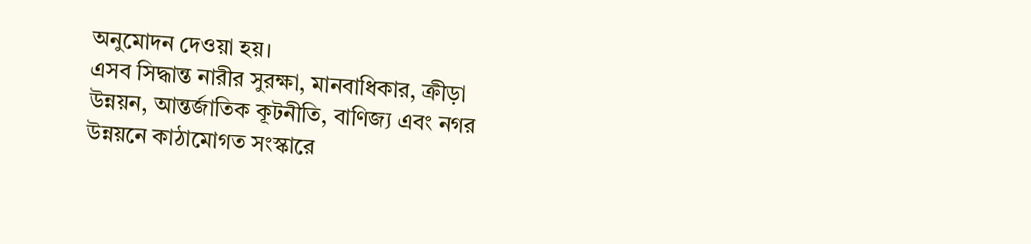অনুমোদন দেওয়া হয়।
এসব সিদ্ধান্ত নারীর সুরক্ষা, মানবাধিকার, ক্রীড়া উন্নয়ন, আন্তর্জাতিক কূটনীতি, বাণিজ্য এবং নগর উন্নয়নে কাঠামোগত সংস্কারে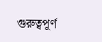গুরুত্বপূর্ণ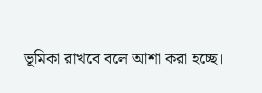ভূমিকা রাখবে বলে আশা করা হচ্ছে।